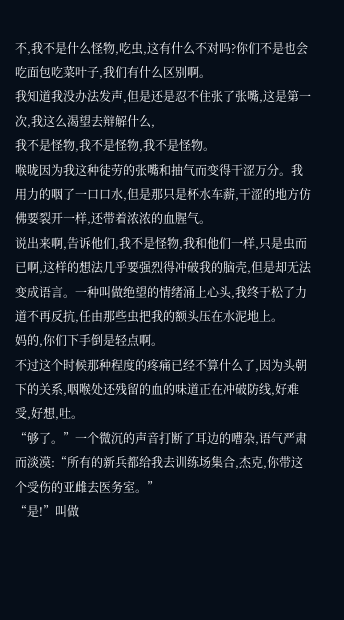不,我不是什么怪物,吃虫,这有什么不对吗?你们不是也会吃面包吃菜叶子,我们有什么区别啊。
我知道我没办法发声,但是还是忍不住张了张嘴,这是第一次,我这么渴望去辩解什么,
我不是怪物,我不是怪物,我不是怪物。
喉咙因为我这种徒劳的张嘴和抽气而变得干涩万分。我用力的咽了一口口水,但是那只是杯水车薪,干涩的地方仿佛要裂开一样,还带着浓浓的血腥气。
说出来啊,告诉他们,我不是怪物,我和他们一样,只是虫而已啊,这样的想法几乎要强烈得冲破我的脑壳,但是却无法变成语言。一种叫做绝望的情绪涌上心头,我终于松了力道不再反抗,任由那些虫把我的额头压在水泥地上。
妈的,你们下手倒是轻点啊。
不过这个时候那种程度的疼痛已经不算什么了,因为头朝下的关系,咽喉处还残留的血的味道正在冲破防线,好难受,好想,吐。
“够了。”一个微沉的声音打断了耳边的嘈杂,语气严肃而淡漠:“所有的新兵都给我去训练场集合,杰克,你带这个受伤的亚雌去医务室。”
“是!”叫做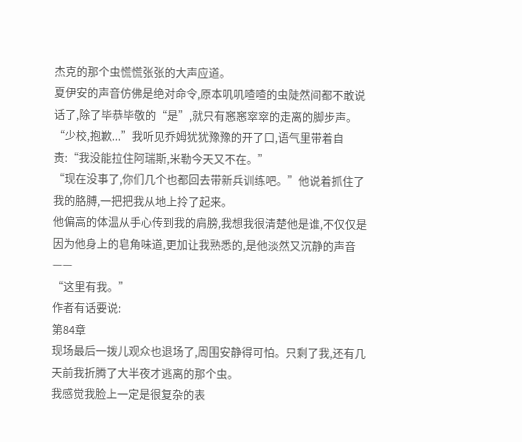杰克的那个虫慌慌张张的大声应道。
夏伊安的声音仿佛是绝对命令,原本叽叽喳喳的虫陡然间都不敢说话了,除了毕恭毕敬的“是”,就只有窸窸窣窣的走离的脚步声。
“少校,抱歉...”我听见乔姆犹犹豫豫的开了口,语气里带着自责:“我没能拉住阿瑞斯,米勒今天又不在。”
“现在没事了,你们几个也都回去带新兵训练吧。”他说着抓住了我的胳膊,一把把我从地上拎了起来。
他偏高的体温从手心传到我的肩膀,我想我很清楚他是谁,不仅仅是因为他身上的皂角味道,更加让我熟悉的,是他淡然又沉静的声音——
“这里有我。”
作者有话要说:
第84章
现场最后一拨儿观众也退场了,周围安静得可怕。只剩了我,还有几天前我折腾了大半夜才逃离的那个虫。
我感觉我脸上一定是很复杂的表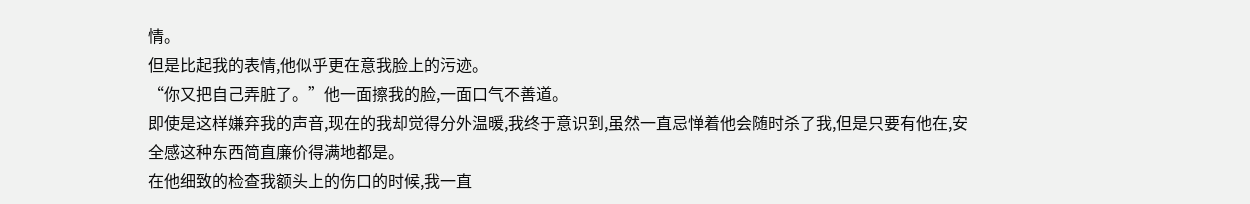情。
但是比起我的表情,他似乎更在意我脸上的污迹。
“你又把自己弄脏了。”他一面擦我的脸,一面口气不善道。
即使是这样嫌弃我的声音,现在的我却觉得分外温暖,我终于意识到,虽然一直忌惮着他会随时杀了我,但是只要有他在,安全感这种东西简直廉价得满地都是。
在他细致的检查我额头上的伤口的时候,我一直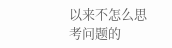以来不怎么思考问题的